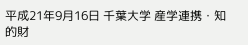平成21年9月16日 千葉大学 産学連携・知的財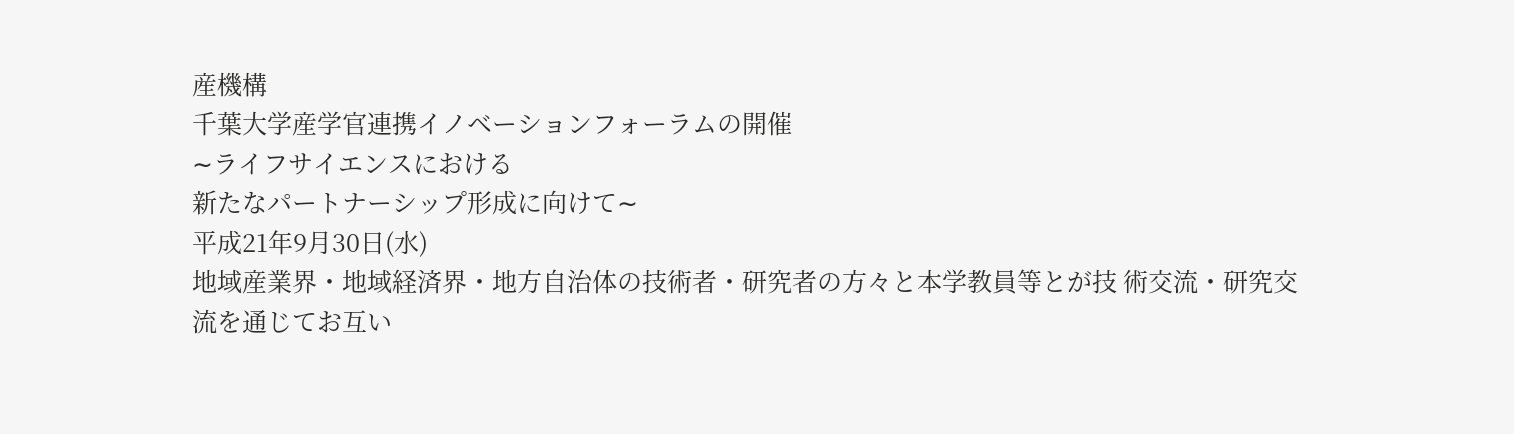産機構
千葉大学産学官連携イノベーションフォーラムの開催
∼ライフサイエンスにおける
新たなパートナーシップ形成に向けて∼
平成21年9月30日(水)
地域産業界・地域経済界・地方自治体の技術者・研究者の方々と本学教員等とが技 術交流・研究交流を通じてお互い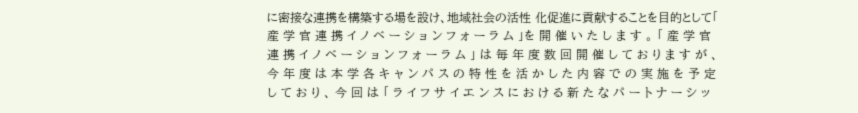に密接な連携を構築する場を設け、地域社会の活性 化促進に貢献することを目的として「 産 学 官 連 携 イ ノ ベ ー シ ョ ン フ ォ ー ラ ム 」を 開 催 い た し ま す 。 「 産 学 官 連 携 イ ノ ベ ー シ ョ ン フ ォ ー ラ ム 」 は 毎 年 度 数 回 開 催 し て お り ま す が 、 今 年 度 は 本 学 各 キ ャ ン パ ス の 特 性 を 活 か し た 内 容 で の 実 施 を 予 定 し て お り 、 今 回 は 「 ラ イ フ サ イ エ ン ス に お け る 新 た な パ ー ト ナ ー シ ッ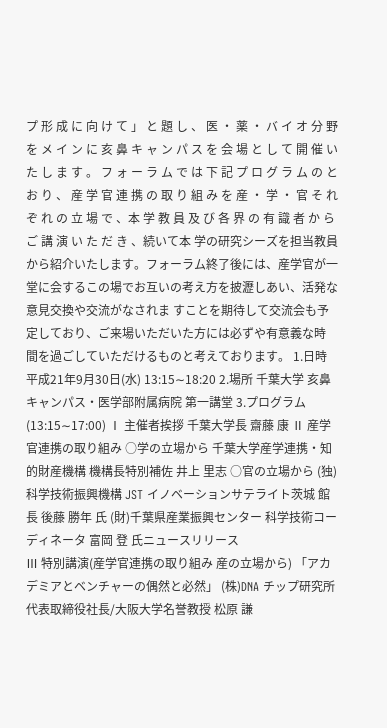プ 形 成 に 向 け て 」 と 題 し 、 医 ・ 薬 ・ バ イ オ 分 野 を メ イ ン に 亥 鼻 キ ャ ン パ ス を 会 場 と し て 開 催 い た し ま す 。 フ ォ ー ラ ム で は 下 記 プ ロ グ ラ ム の と お り 、 産 学 官 連 携 の 取 り 組 み を 産 ・ 学 ・ 官 そ れ ぞ れ の 立 場 で 、本 学 教 員 及 び 各 界 の 有 識 者 か ら ご 講 演 い た だ き 、続いて本 学の研究シーズを担当教員から紹介いたします。フォーラム終了後には、産学官が一 堂に会するこの場でお互いの考え方を披瀝しあい、活発な意見交換や交流がなされま すことを期待して交流会も予定しており、ご来場いただいた方には必ずや有意義な時 間を過ごしていただけるものと考えております。 1.日時 平成21年9月30日(水) 13:15∼18:20 2.場所 千葉大学 亥鼻キャンパス・医学部附属病院 第一講堂 3.プログラム(13:15∼17:00) Ⅰ 主催者挨拶 千葉大学長 齋藤 康 Ⅱ 産学官連携の取り組み ○学の立場から 千葉大学産学連携・知的財産機構 機構長特別補佐 井上 里志 ○官の立場から (独)科学技術振興機構 JST イノベーションサテライト茨城 館長 後藤 勝年 氏 (財)千葉県産業振興センター 科学技術コーディネータ 富岡 登 氏ニュースリリース
Ⅲ 特別講演(産学官連携の取り組み 産の立場から) 「アカデミアとベンチャーの偶然と必然」 (株)DNA チップ研究所 代表取締役社長/大阪大学名誉教授 松原 謙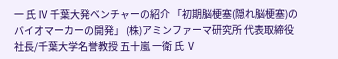一 氏 Ⅳ 千葉大発ベンチャーの紹介 「初期脳梗塞(隠れ脳梗塞)のバイオマーカーの開発」 (株)アミンファーマ研究所 代表取締役社長/千葉大学名誉教授 五十嵐 一衛 氏 Ⅴ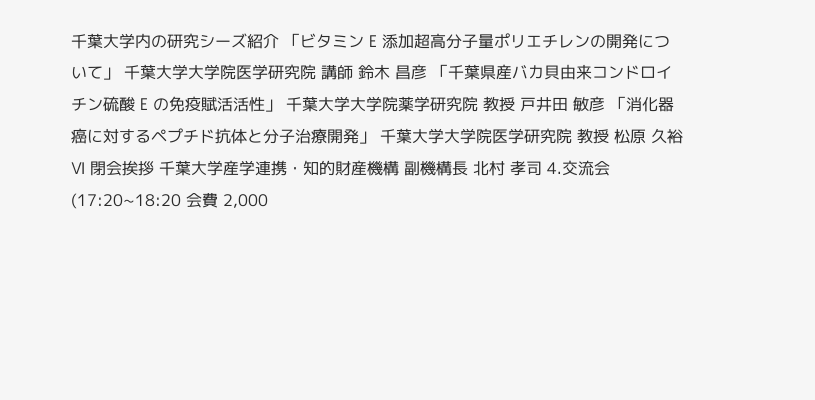千葉大学内の研究シーズ紹介 「ビタミン E 添加超高分子量ポリエチレンの開発について」 千葉大学大学院医学研究院 講師 鈴木 昌彦 「千葉県産バカ貝由来コンドロイチン硫酸 E の免疫賦活活性」 千葉大学大学院薬学研究院 教授 戸井田 敏彦 「消化器癌に対するペプチド抗体と分子治療開発」 千葉大学大学院医学研究院 教授 松原 久裕 Ⅵ 閉会挨拶 千葉大学産学連携・知的財産機構 副機構長 北村 孝司 4.交流会(17:20∼18:20 会費 2,000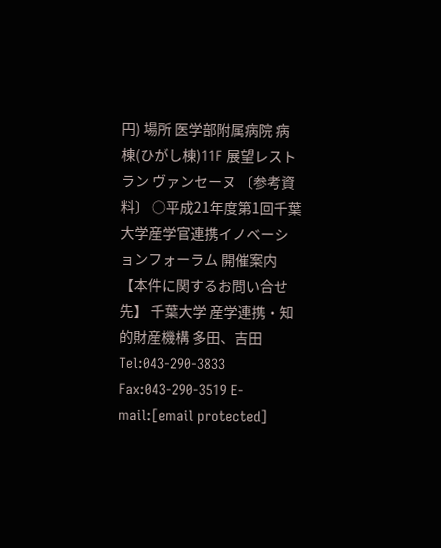円) 場所 医学部附属病院 病棟(ひがし棟)11F 展望レストラン ヴァンセーヌ 〔参考資料〕 ○平成21年度第1回千葉大学産学官連携イノベーションフォーラム 開催案内 【本件に関するお問い合せ先】 千葉大学 産学連携・知的財産機構 多田、吉田 Tel:043-290-3833 Fax:043-290-3519 E-mail:[email protected]